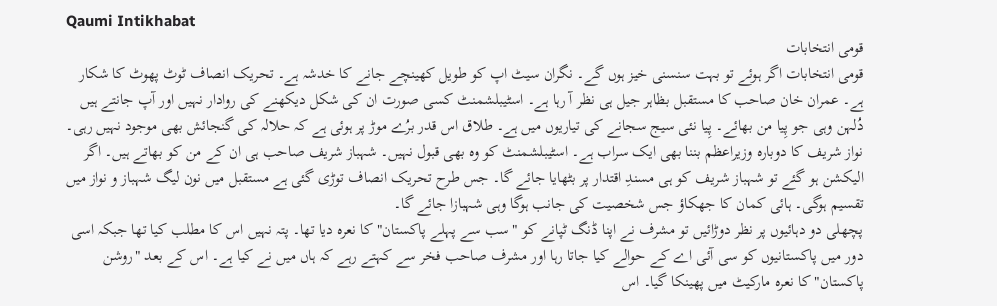Qaumi Intikhabat
قومی انتخابات
قومی انتخابات اگر ہوئے تو بہت سنسنی خیز ہوں گے۔ نگران سیٹ اپ کو طویل کھینچے جانے کا خدشہ ہے۔ تحریک انصاف ٹوٹ پھوٹ کا شکار ہے۔ عمران خان صاحب کا مستقبل بظاہر جیل ہی نظر آ رہا ہے۔ اسٹیبلشمنٹ کسی صورت ان کی شکل دیکھنے کی روادار نہیں اور آپ جانتے ہیں دُلہن وہی جو پِیا من بھائے۔ پِیا نئی سیج سجانے کی تیاریوں میں ہے۔ طلاق اس قدر برُے موڑ پر ہوئی ہے کہ حلالہ کی گنجائش بھی موجود نہیں رہی۔
نواز شریف کا دوبارہ وزیراعظم بننا بھی ایک سراب ہے۔ اسٹیبلشمنٹ کو وہ بھی قبول نہیں۔ شہباز شریف صاحب ہی ان کے من کو بھاتے ہیں۔ اگر الیکشن ہو گئے تو شہباز شریف کو ہی مسندِ اقتدار پر بٹھایا جائے گا۔ جس طرح تحریک انصاف توڑی گئی ہے مستقبل میں نون لیگ شہباز و نواز میں تقسیم ہوگی۔ ہائی کمان کا جھکاؤ جس شخصیت کی جانب ہوگا وہی شہبازا جائے گا۔
پچھلی دو دہائیوں پر نظر دوڑائیں تو مشرف نے اپنا ڈنگ ٹپانے کو "سب سے پہلے پاکستان" کا نعرہ دیا تھا۔ پتہ نہیں اس کا مطلب کیا تھا جبکہ اسی دور میں پاکستانیوں کو سی آئی اے کے حوالے کیا جاتا رہا اور مشرف صاحب فخر سے کہتے رہے کہ ہاں میں نے کیا ہے۔ اس کے بعد "روشن پاکستان" کا نعرہ مارکیٹ میں پھینکا گیا۔ اس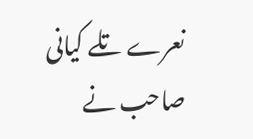نعرے تلے کیانی صاحب نے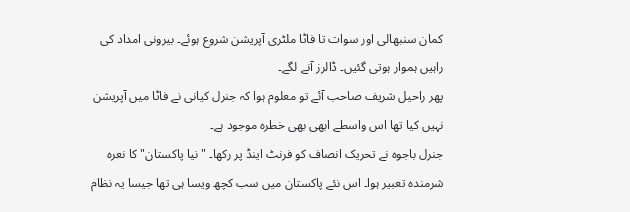کمان سنبھالی اور سوات تا فاٹا ملٹری آپریشن شروع ہوئے۔ بیرونی امداد کی راہیں ہموار ہوتی گئیں۔ ڈالرز آنے لگے۔
پھر راحیل شریف صاحب آئے تو معلوم ہوا کہ جنرل کیانی نے فاٹا میں آپریشن نہیں کیا تھا اس واسطے ابھی بھی خطرہ موجود ہے۔
جنرل باجوہ نے تحریک انصاف کو فرنٹ اینڈ پر رکھا۔ "نیا پاکستان" کا نعرہ شرمندہ تعبیر ہوا۔ اس نئے پاکستان میں سب کچھ ویسا ہی تھا جیسا یہ نظام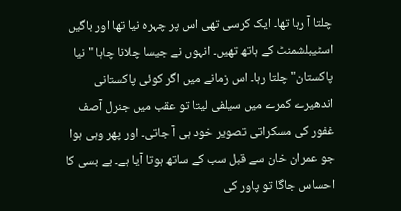چلتا آ رہا تھا۔ ایک کرسی تھی اس پر چہرہ نیا تھا اور باگیں اسٹیبلشمنٹ کے ہاتھ تھیں۔ انہوں نے جیسا چلانا چاہا "نیا پاکستان" چلتا رہا۔ اس زمانے میں اگر کوئی پاکستانی اندھیرے کمرے میں سیلفی لیتا تو عقب میں جنرل آصف غفور کی مسکراتی تصویر خود ہی آ جاتی۔ اور پھر وہی ہوا جو عمران خان سے قبل سب کے ساتھ ہوتا آیا ہے۔ بے بسی کا احساس جاگا تو پاور کی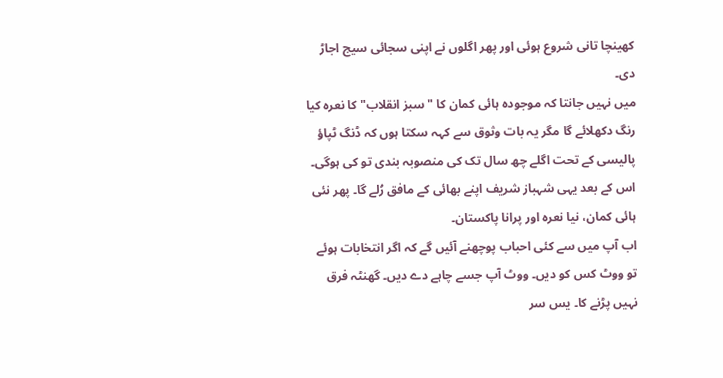کھینچا تانی شروع ہوئی اور پھر اگلوں نے اپنی سجائی سیج اجاڑ دی۔
میں نہیں جانتا کہ موجودہ ہائی کمان کا "سبز انقلاب" کا نعرہ کیا رنگ دکھلائے گا مگر یہ بات وثوق سے کہہ سکتا ہوں کہ ڈنگ ٹپاؤ پالیسی کے تحت اگلے چھ سال تک کی منصوبہ بندی تو کی ہوگی۔ اس کے بعد یہی شہباز شریف اپنے بھائی کے مافق رُلے گا۔ پھر نئی ہائی کمان، نیا نعرہ اور پرانا پاکستان۔
اب آپ میں سے کئی احباب پوچھنے آئیں گے کہ اگر انتخابات ہوئے تو ووٹ کس کو دیں۔ ووٹ آپ جسے چاہے دے دیں۔ گھنٹہ فرق نہیں پڑنے کا۔ یس سر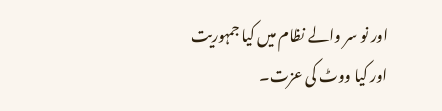اور نو سر والے نظام میں کیا جمہوریت اور کیا ووٹ کی عزت۔